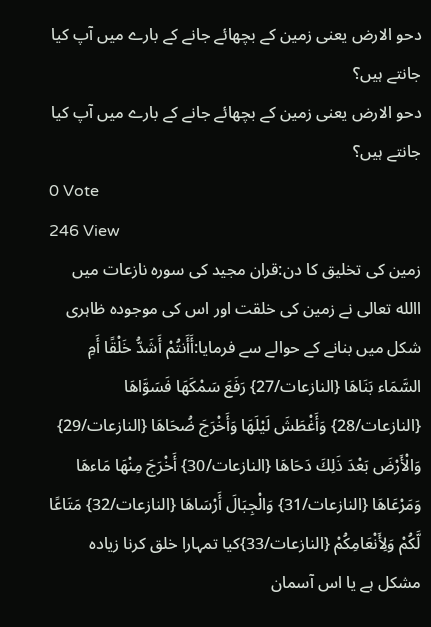دحو الارض یعنی زمین کے بچھائے جانے کے بارے میں آپ کیا جانتے ہیں؟
دحو الارض یعنی زمین کے بچھائے جانے کے بارے میں آپ کیا جانتے ہیں؟
0 Vote
246 View
زمین کی تخلیق کا دن:قران مجید کی سورہ نازعات میں االله تعالی نے زمین کی خلقت اور اس کی موجودہ ظاہری شکل میں بنانے کے حوالے سے فرمایا:أَأَنتُمْ أَشَدُّ خَلْقًا أَمِ السَّمَاء بَنَاهَا {النازعات/27} رَفَعَ سَمْكَهَا فَسَوَّاهَا {النازعات/28} وَأَغْطَشَ لَيْلَهَا وَأَخْرَجَ ضُحَاهَا {النازعات/29} وَالْأَرْضَ بَعْدَ ذَلِكَ دَحَاهَا {النازعات/30} أَخْرَجَ مِنْهَا مَاءهَا وَمَرْعَاهَا {النازعات/31} وَالْجِبَالَ أَرْسَاهَا {النازعات/32} مَتَاعًا لَّكُمْ وَلِأَنْعَامِكُمْ {النازعات/33}کیا تمہارا خلق کرنا زیادہ مشکل ہے یا اس آسمان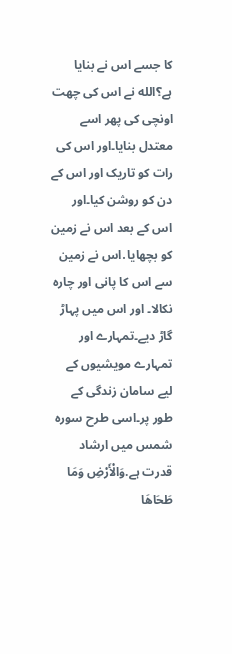کا جسے اس نے بنایا ہے؟الله نے اس کی چھت اونچی کی پھر اسے معتدل بنایا۔اور اس کی رات کو تاریک اور اس کے دن کو روشن کیا۔اور اس کے بعد اس نے زمین کو بچھایا․اس نے زمین سے اس کا پانی اور چارہ نکالا۔ اور اس میں پہاڑ گاڑ دیے۔تمہارے اور تمہارے مویشیوں کے لیے سامان زندگی کے طور پر۔اسی طرح سورہ شمس میں ارشاد قدرت ہے.وَالْأَرْضِ وَمَا طَحَاهَا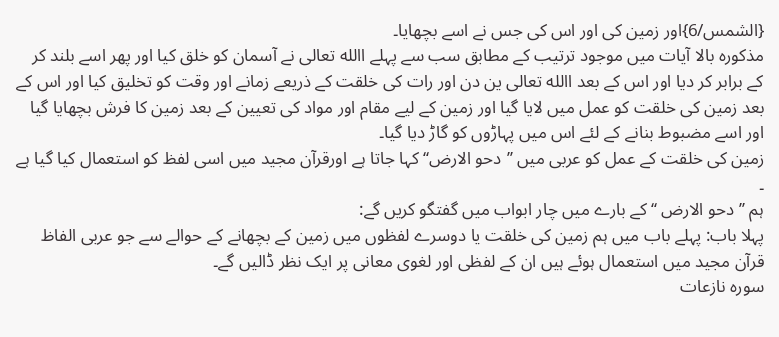{الشمس/6}اور زمین کی اور اس کی جس نے اسے بچھایا۔
مذکورہ بالا آیات میں موجود ترتیب کے مطابق سب سے پہلے االله تعالی نے آسمان کو خلق کیا اور پھر اسے بلند کر کے برابر کر دیا اور اس کے بعد االله تعالی ین دن اور رات کی خلقت کے ذریعے زمانے اور وقت کو تخلیق کیا اور اس کے بعد زمین کی خلقت کو عمل میں لایا گیا اور زمین کے لیے مقام اور مواد کی تعیین کے بعد زمین کا فرش بچھایا گیا اور اسے مضبوط بنانے کے لئے اس میں پہاڑوں کو گاڑ دیا گیا۔
زمین کی خلقت کے عمل کو عربی میں ’’دحو الارض‘‘ کہا جاتا ہے اورقرآن مجید میں اسی لفظ کو استعمال کیا گیا ہے ۔
ہم ’’دحو الارض ‘‘ کے بارے میں چار ابواب میں گفتگو کریں گے:
پہلا باب: پہلے باب میں ہم زمین کی خلقت یا دوسرے لفظوں میں زمین کے بچھانے کے حوالے سے جو عربی الفاظ قرآن مجید میں استعمال ہوئے ہیں ان کے لفظی اور لغوی معانی پر ایک نظر ڈالیں گے۔
سورہ نازعات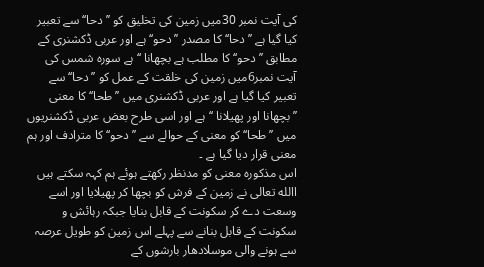کی آیت نمبر 30میں زمین کی تخلیق کو ’’دحا‘‘ سے تعبیر کیا گیا ہے ’’دحا‘‘ کا مصدر ’’دحو‘‘ ہے اور عربی ڈکشنری کے مطابق ’’دحو‘‘ کا مطلب ہے بچھانا ‘‘ ہے سورہ شمس کی آیت نمبر6میں زمین کی خلقت کے عمل کو ’’دحا‘‘ سے تعبیر کیا گیا ہے اور عربی ڈکشنری میں ’’طحا‘‘ کا معنی ’’بچھانا اور پھیلانا ‘‘ہے اور اسی طرح بعض عربی ڈکشنریوں میں ’’طحا‘‘ کو معنی کے حوالے سے ’’دحو‘‘ کا مترادف اور ہم معنی قرار دیا گیا ہے ۔
اس مذکورہ معنی کو مدنظر رکھتے ہوئے ہم کہہ سکتے ہیں االله تعالی نے زمین کے فرش کو بچھا کر پھیلایا اور اسے وسعت دے کر سکونت کے قابل بنایا جبکہ رہائش و سکونت کے قابل بنانے سے پہلے اس زمین کو طویل عرصہ سے ہونے والی موسلادھار بارشوں کے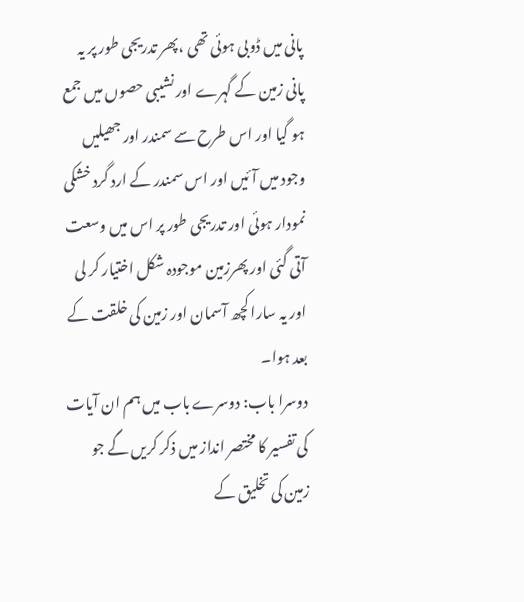پانی میں ڈوبی ہوئی تھی ،پھر تدریجی طور پر یہ پانی زمین کے گہرے اور نشیبی حصوں میں جمع ہو گیا اور اس طرح سے سمندر اور جھیلیں وجود میں آئیں اور اس سمندر کے ارد گرد خشکی نمودار ہوئی اور تدریجی طور پر اس میں وسعت آتی گئی اور پھرزمین موجودہ شکل اختیار کر لی اور یہ سارا کچھ آسمان اور زمین کی خلقت کے بعد ہوا۔
دوسرا باب: دوسرے باب میں ہم ان آیات کی تفسیر کا مختصر انداز میں ذکر کریں گے جو زمین کی تخلیق کے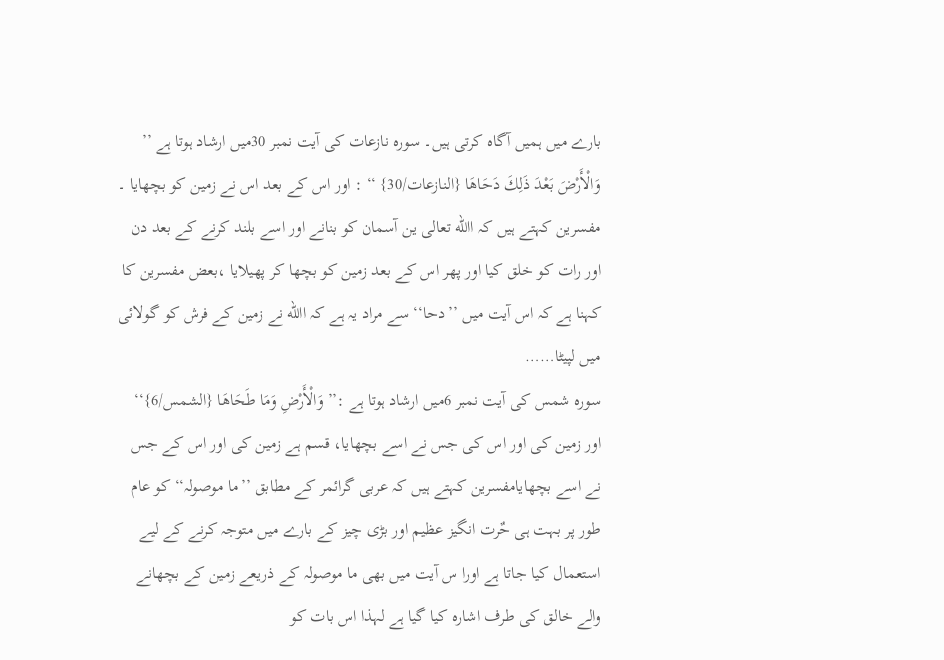بارے میں ہمیں آگاہ کرتی ہیں۔ سورہ نازعات کی آیت نمبر 30میں ارشاد ہوتا ہے ’’ وَالْأَرْضَ بَعْدَ ذَلِكَ دَحَاهَا {النازعات/30} ‘‘ : اور اس کے بعد اس نے زمین کو بچھایا ۔ مفسرین کہتے ہیں کہ االله تعالی ین آسمان کو بنانے اور اسے بلند کرنے کے بعد دن اور رات کو خلق کیا اور پھر اس کے بعد زمین کو بچھا کر پھیلایا ،بعض مفسرین کا کہنا ہے کہ اس آیت میں ’’دحا‘‘ سے مراد یہ ہے کہ االله نے زمین کے فرش کو گولائی میں لپیٹا……
سورہ شمس کی آیت نمبر 6میں ارشاد ہوتا ہے :’’ وَالْأَرْضِ وَمَا طَحَاهَا {الشمس/6}‘‘ اور زمین کی اور اس کی جس نے اسے بچھایا، قسم ہے زمین کی اور اس کے جس نے اسے بچھایامفسرین کہتے ہیں کہ عربی گرائمر کے مطابق ’’ما موصولہ‘‘ کو عام طور پر بہت ہی حٌرت انگیز عظیم اور بڑی چیز کے بارے میں متوجہ کرنے کے لیے استعمال کیا جاتا ہے اورا س آیت میں بھی ما موصولہ کے ذریعے زمین کے بچھانے والے خالق کی طرف اشارہ کیا گیا ہے لہذا اس بات کو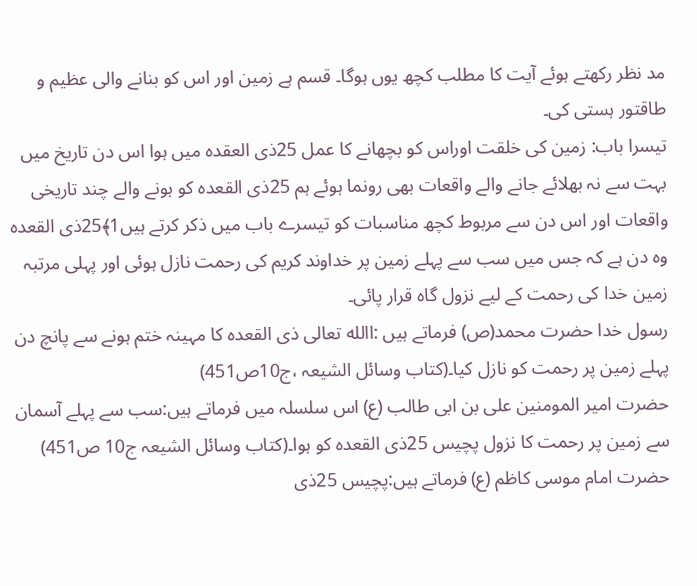مد نظر رکھتے ہوئے آیت کا مطلب کچھ یوں ہوگا۔ قسم ہے زمین اور اس کو بنانے والی عظیم و طاقتور ہستی کی۔
تیسرا باب: زمین کی خلقت اوراس کو بچھانے کا عمل 25ذی العقدہ میں ہوا اس دن تاریخ میں بہت سے نہ بھلائے جانے والے واقعات بھی رونما ہوئے ہم 25ذی القعدہ کو ہونے والے چند تاریخی واقعات اور اس دن سے مربوط کچھ مناسبات کو تیسرے باب میں ذکر کرتے ہیں1﴾25ذی القعدہ وہ دن ہے کہ جس میں سب سے پہلے زمین پر خداوند کریم کی رحمت نازل ہوئی اور پہلی مرتبہ زمین خدا کی رحمت کے لیے نزول گاہ قرار پائی۔
رسول خدا حضرت محمد(ص) فرماتے ہیں :االله تعالی ذی القعدہ کا مہینہ ختم ہونے سے پانچ دن پہلے زمین پر رحمت کو نازل کیا۔(کتاب وسائل الشیعہ ،ج10ص451)
حضرت امیر المومنین علی بن ابی طالب (ع) اس سلسلہ میں فرماتے ہیں:سب سے پہلے آسمان سے زمین پر رحمت کا نزول پچیس 25ذی القعدہ کو ہوا۔(کتاب وسائل الشیعہ ج10 ص451)
حضرت امام موسی کاظم (ع) فرماتے ہیں:پچیس 25ذی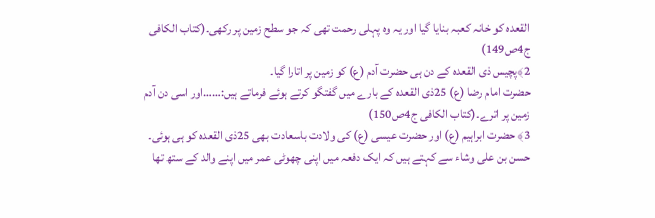القعدہ کو خانہ کعبہ بنایا گیا اور یہ وہ پہلی رحمت تھی کہ جو سطح زمین پر رکھی۔(کتاب الکافی ج4ص149)
2﴾پچیس ذی القعدہ کے دن ہی حضرت آدم (ع) کو زمین پر اتارا گیا۔
حضرت امام رضا (ع) 25ذی القعدہ کے بارے میں گفتگو کرتے ہوئے فرماتے ہیں:……اور اسی دن آدم زمین پر اترے۔(کتاب الکافی ج4ص150)
3﴾ حضرت ابراہیم (ع) اور حضرت عیسی (ع) کی ولادت باسعادت بھی 25ذی القعدہ کو ہی ہوئی۔
حسن بن علی وشاء سے کہتے ہیں کہ ایک دفعہ میں اپنی چھوٹی عمر میں اپنے والد کے ستھ تھا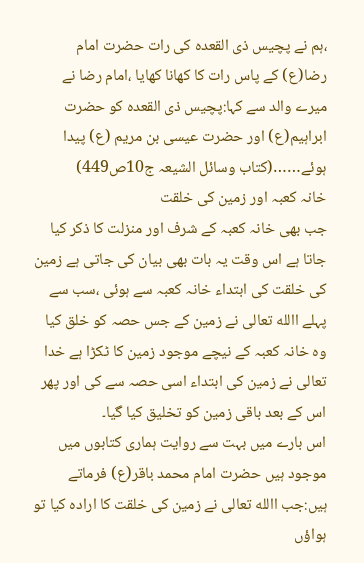،ہم نے پچیس ذی القعدہ کی رات حضرت امام رضا(ع) کے پاس رات کا کھانا کھایا ،امام رضا نے میرے والد سے کہا:پچیس ذی القعدہ کو حضرت ابراہیم(ع) اور حضرت عیسی بن مریم (ع) پیدا ہوئے……(کتاب وسائل الشیعہ ج10ص449)
خانہ کعبہ اور زمین کی خلقت
جب بھی خانہ کعبہ کے شرف اور منزلت کا ذکر کیا جاتا ہے اس وقت یہ بات بھی بیان کی جاتی ہے زمین کی خلقت کی ابتداء خانہ کعبہ سے ہوئی ،سب سے پہلے االله تعالی نے زمین کے جس حصہ کو خلق کیا وہ خانہ کعبہ کے نیچے موجود زمین کا ٹکڑا ہے خدا تعالی نے زمین کی ابتداء اسی حصہ سے کی اور پھر اس کے بعد باقی زمین کو تخلیق کیا گیا۔
اس بارے میں بہت سے روایت ہماری کتابوں میں موجود ہیں حضرت امام محمد باقر(ع) فرماتے ہیں:جب االله تعالی نے زمین کی خلقت کا ارادہ کیا تو ہواؤں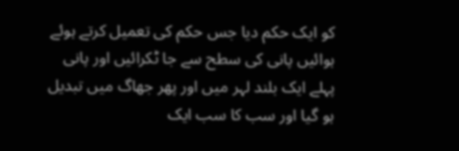کو ایک حکم دیا جس حکم کی تعمیل کرتے ہوئے ہوائیں پانی کی سطح سے جا ٹکرائیں اور پانی پہلے ایک بلند لہر میں اور پھر جھاگ میں تبدیل ہو گیا اور سب کا سب ایک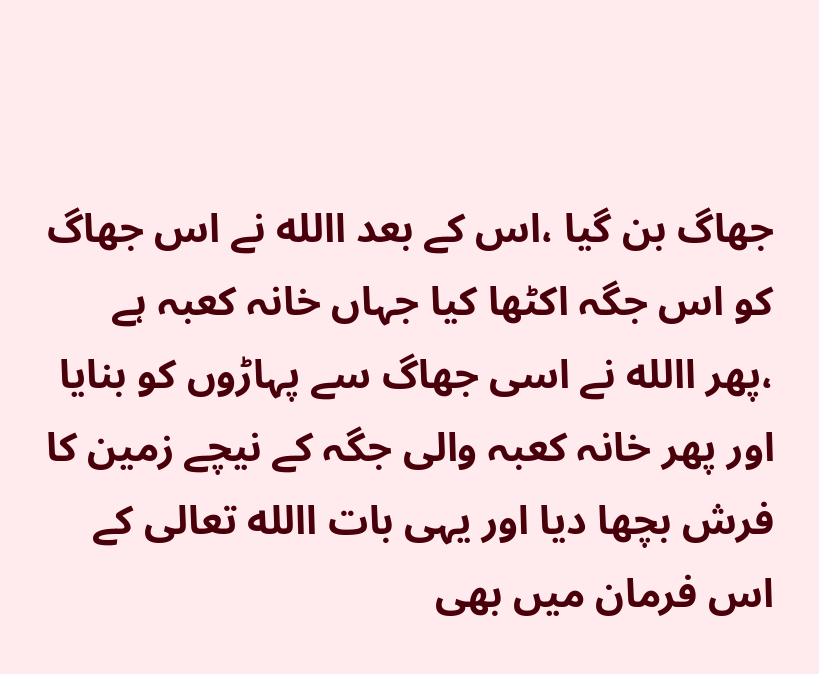جھاگ بن گیا ،اس کے بعد االله نے اس جھاگ کو اس جگہ اکٹھا کیا جہاں خانہ کعبہ ہے ،پھر االله نے اسی جھاگ سے پہاڑوں کو بنایا اور پھر خانہ کعبہ والی جگہ کے نیچے زمین کا فرش بچھا دیا اور یہی بات االله تعالی کے اس فرمان میں بھی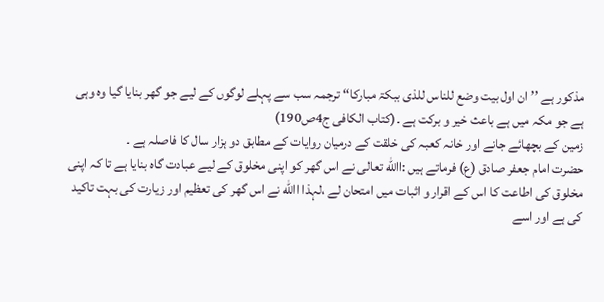مذکور ہے ’’ ان اول بیت وضع للناس للذی ببکۃ مبارکا‘‘ ترجمہ سب سے پہلے لوگوں کے لیے جو گھر بنایا گیا وہ وہی ہے جو مکہ میں ہے باعث خیر و برکت ہے ۔(کتاب الکافی ج4ص190)
زمین کے بچھائے جانے اور خانہ کعبہ کی خلقت کے درمیان روایات کے مطابق دو ہزار سال کا فاصلہ ہے ۔
حضرت امام جعفر صادق (ع) فرماتے ہیں :االله تعالی نے اس گھر کو اپنی مخلوق کے لیے عبادت گاہ بنایا ہے تا کہ اپنی مخلوق کی اطاعت کا اس کے اقرار و اثبات میں امتحان لے ،لہذا االله نے اس گھر کی تعظیم اور زیارت کی بہت تاکید کی ہے اور اسے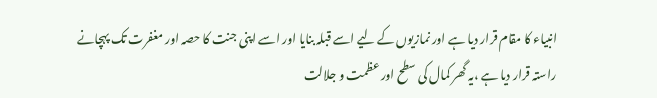انبیاء کا مقام قرار دیا ہے اور نمازیوں کے لیے اسے قبلہ بنایا اور اسے اپنی جنت کا حصہ اور مغفرت تک پہچانے راستہ قرار دیا ہے ،یہ گھر کمال کی سطح اور عظمت و جلالت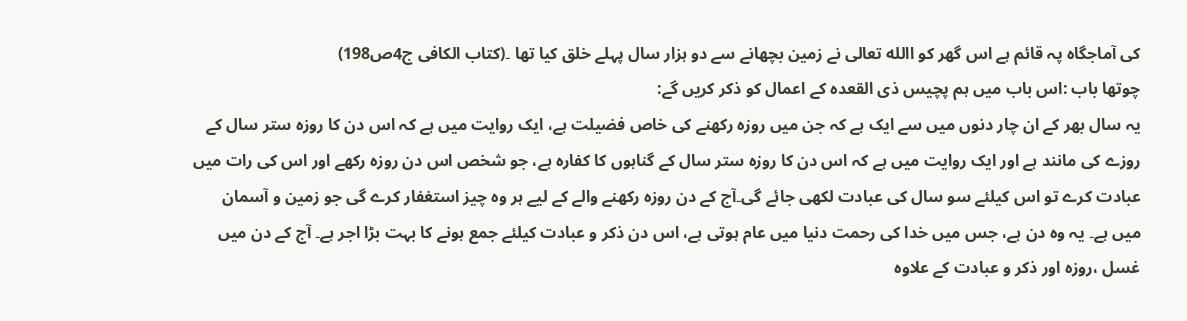کی آماجگاہ پہ قائم ہے اس گھر کو االله تعالی نے زمین بچھانے سے دو ہزار سال پہلے خلق کیا تھا ۔(کتاب الکافی ج4ص198)
چوتھا باب :اس باب میں ہم پچیس ذی القعدہ کے اعمال کو ذکر کریں گے:
یہ سال بھر کے ان چار دنوں میں سے ایک ہے کہ جن میں روزہ رکھنے کی خاص فضیلت ہے، ایک روایت میں ہے کہ اس دن کا روزہ ستر سال کے روزے کی مانند ہے اور ایک روایت میں ہے کہ اس دن کا روزہ ستر سال کے گناہوں کا کفارہ ہے، جو شخص اس دن روزہ رکھے اور اس کی رات میں عبادت کرے تو اس کیلئے سو سال کی عبادت لکھی جائے گی۔آج کے دن روزہ رکھنے والے کے لیے ہر وہ چیز استغفار کرے گی جو زمین و آسمان میں ہے۔ یہ وہ دن ہے، جس میں خدا کی رحمت دنیا میں عام ہوتی ہے، اس دن ذکر و عبادت کیلئے جمع ہونے کا بہت بڑا اجر ہے۔ آج کے دن میں غسل ،روزہ اور ذکر و عبادت کے علاوہ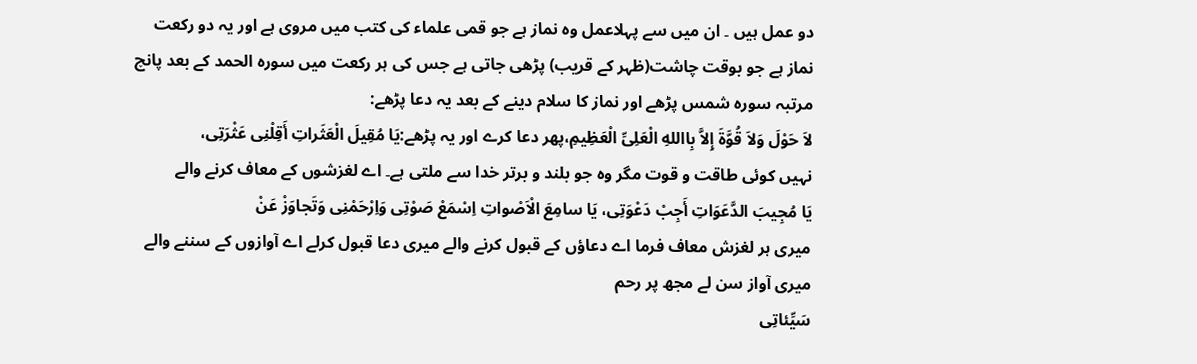دو عمل ہیں ۔ ان میں سے پہلاعمل وہ نماز ہے جو قمی علماء کی کتب میں مروی ہے اور یہ دو رکعت نماز ہے جو بوقت چاشت(ظہر کے قریب) پڑھی جاتی ہے جس کی ہر رکعت میں سورہ الحمد کے بعد پانچ مرتبہ سورہ شمس پڑھے اور نماز کا سلام دینے کے بعد یہ دعا پڑھے:
لاَ حَوْلَ وَلاَ قُوَّۃَ إِلاَّ بِااللهِ الْعَلِیِّ الْعَظِیمِ،پھر دعا کرے اور یہ پڑھے:یَا مُقِیلَ الْعَثَراتِ أَقِلْنِی عَثْرَتِی،
نہیں کوئی طاقت و قوت مگر وہ جو بلند و برتر خدا سے ملتی ہے۔ اے لغزشوں کے معاف کرنے والے
یَا مُجِیبَ الدَّعَوَاتِ أَجِبْ دَعْوَتِی، یَا سامِعَ الْاَصْواتِ اِسْمَعْ صَوْتِی وَاِرْحَمْنِی وَتَجاوَزْ عَنْ
میری ہر لغزش معاف فرما اے دعاؤں کے قبول کرنے والے میری دعا قبول کرلے اے آوازوں کے سننے والے میری آواز سن لے مجھ پر رحم
سَیِّئاتِی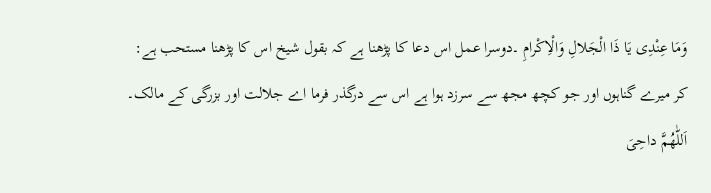وَمَا عِنْدِی یَا ذَا الْجَلالِ وَالْاِکْرامِ ۔دوسرا عمل اس دعا کا پڑھنا ہے کہ بقول شیخ اس کا پڑھنا مستحب ہے:
کر میرے گناہوں اور جو کچھ مجھ سے سرزد ہوا ہے اس سے درگذر فرما اے جلالت اور بزرگی کے مالک۔
اَللّٰھُمَّ داحِیَ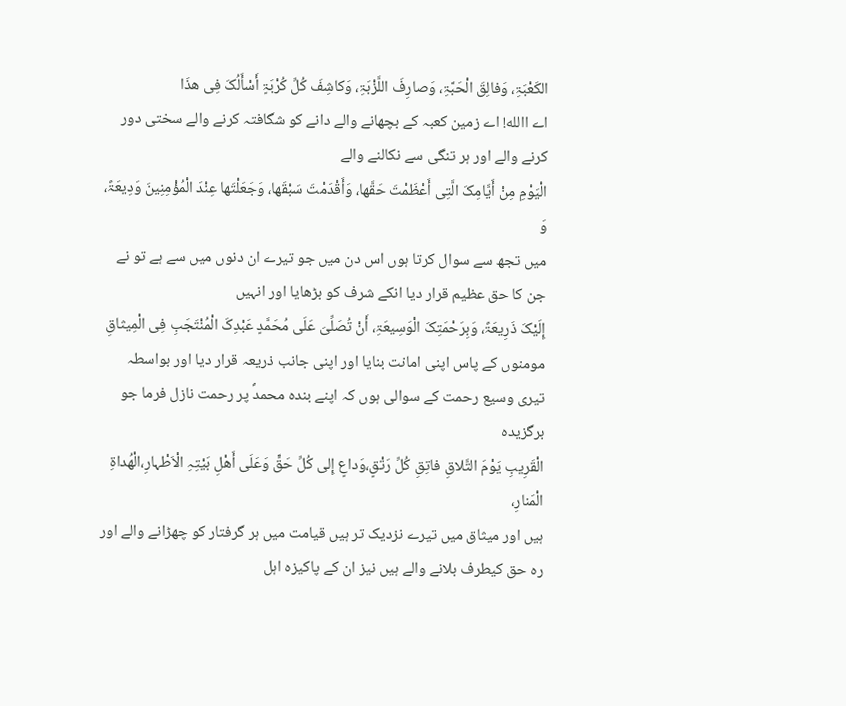الکَعْبَۃِ، وَفالِقَ الْحَبَّۃِ، وَصارِفَ اللَّزْبَۃِ، وَکاشِفَ کُلِّ کُرْبَۃٍ أَسْأَلُکَ فِی ھذَا
اے االله! اے زمین کعبہ کے بچھانے والے دانے کو شگافتہ کرنے والے سختی دور کرنے والے اور ہر تنگی سے نکالنے والے
الْیَوْمِ مِنْ أَیَّامِکَ الَّتِی أَعْظَمْتَ حَقَّھا، وَأَقْدَمْتَ سَبْقَھا، وَجَعَلْتَھا عِنْدَ الْمُؤْمِنِینَ وَدِیعَۃً، وَ
میں تجھ سے سوال کرتا ہوں اس دن میں جو تیرے ان دنوں میں سے ہے تو نے جن کا حق عظیم قرار دیا انکے شرف کو بڑھایا اور انہیں
إِلَیْکَ ذَرِیعَۃً، وَبِرَحْمَتِکَ الْوَسِیعَۃِ، أَنْ تُصَلِّیَ عَلَی مُحَمَّدٍ عَبْدِکَ الْمُنْتَجَبِ فِی الْمِیثاقِ
مومنوں کے پاس اپنی امانت بنایا اور اپنی جانب ذریعہ قرار دیا اور بواسطہ تیری وسیع رحمت کے سوالی ہوں کہ اپنے بندہ محمدؐ پر رحمت نازل فرما جو برگزیدہ
الْقَرِیبِ یَوْمَ التَّلاقِ فاتِقِ کُلِّ رَتْقٍ،وَداعٍ إِلی کُلِّ حَقٍّ وَعَلَی أَھْلِ بَیْتِہِ الْاَطْہارِ،الْھُداۃِ الْمَنارِ،
ہیں اور میثاق میں تیرے نزدیک تر ہیں قیامت میں ہر گرفتار کو چھڑانے والے اور رہ حق کیطرف بلانے والے ہیں نیز ان کے پاکیزہ اہل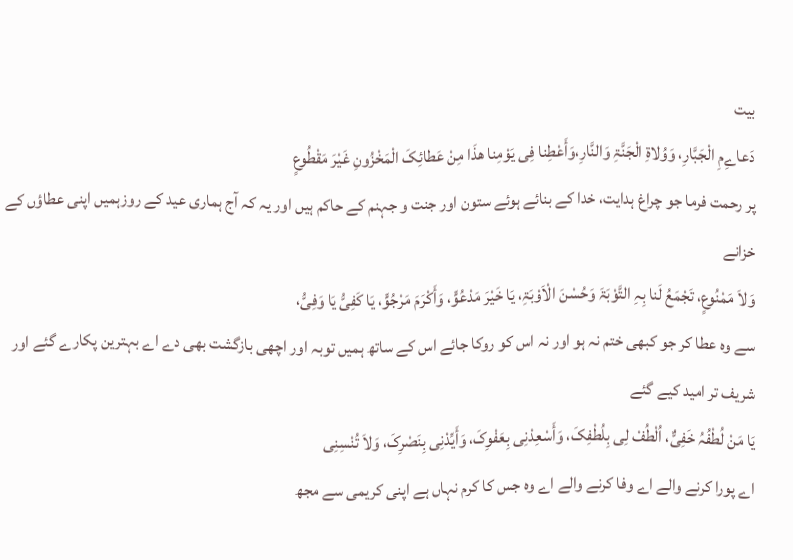بیت
دَعاےِمِ الْجَبَّارِ، وَوُلاۃِ الْجَنَّۃِ وَالنَّارِ،وَأَعْطِنا فِی یَوْمِنا ھذَا مِنْ عَطائِکَ الْمَخْزُونِ غَیْرَ مَقْطُوعٍ
پر رحمت فرما جو چراغ ہدایت، خدا کے بنائے ہوئے ستون اور جنت و جہنم کے حاکم ہیں اور یہ کہ آج ہماری عید کے روزہمیں اپنی عطاؤں کے خزانے
وَلاَ مَمْنُوعٍ، تَجْمَعُ لَنا بِہِ التَّوْبَۃَ وَحُسْنَ الْاَوْبَۃِ، یَا خَیْرَ مَدْعُوٍّ، وَأَکْرَمَ مَرْجُوٍّ، یَا کَفِیُّ یَا وَفِیُّ،
سے وہ عطا کر جو کبھی ختم نہ ہو اور نہ اس کو روکا جائے اس کے ساتھ ہمیں توبہ اور اچھی بازگشت بھی دے اے بہترین پکارے گئے اور شریف تر امید کیے گئے
یَا مَنْ لُطْفُہُ خَفِیٌّ، اُلْطُفْ لِی بِلُطْفِکَ، وَأَسْعِدْنِی بِعَفْوِکَ، وَأَیِّدْنِی بِنَصْرِکَ، وَلاَ تُنْسِنِی
اے پورا کرنے والے اے وفا کرنے والے اے وہ جس کا کرم نہاں ہے اپنی کریمی سے مجھ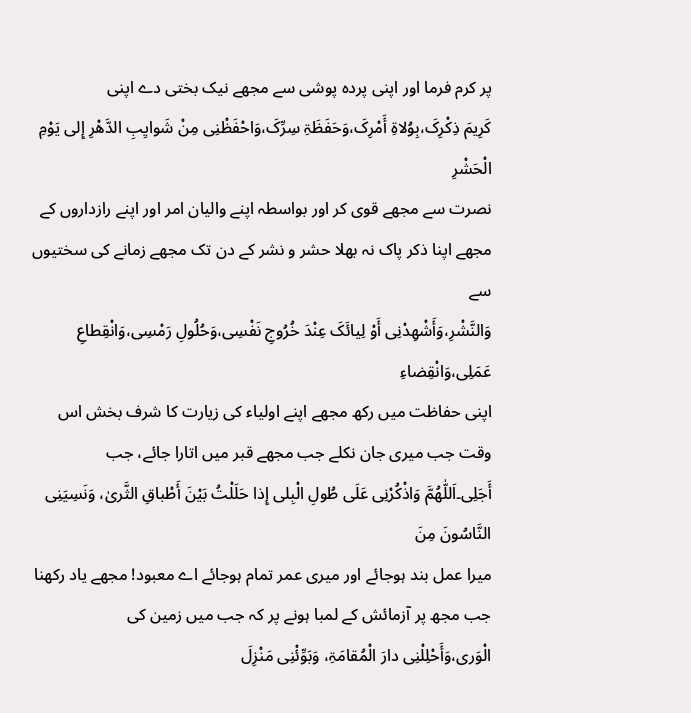پر کرم فرما اور اپنی پردہ پوشی سے مجھے نیک بختی دے اپنی
کَرِیمَ ذِکْرِکَ،بِوُلاۃِ أَمْرِکَ،وَحَفَظَۃِ سِرِّکَ،وَاحْفَظْنِی مِنْ شَوایِبِ الدَّھْرِ إِلی یَوْمِ الْحَشْرِ
نصرت سے مجھے قوی کر اور بواسطہ اپنے والیان امر اور اپنے رازداروں کے مجھے اپنا ذکر پاک نہ بھلا حشر و نشر کے دن تک مجھے زمانے کی سختیوں سے
وَالنَّشْرِ،وَأَشْھِدْنِی أَوْ لِیائَکَ عِنْدَ خُرُوجِ نَفْسِی،وَحُلُولِ رَمْسِی،وَانْقِطاعِ عَمَلِی،وَانْقِضاءِ
اپنی حفاظت میں رکھ مجھے اپنے اولیاء کی زیارت کا شرف بخش اس وقت جب میری جان نکلے جب مجھے قبر میں اتارا جائے، جب
أَجَلِی۔اَللّٰھُمَّ وَاذْکُرْنِی عَلَی طُولِ الْبِلی إِذا حَلَلْتُ بَیْنَ أَطْباقِ الثَّریٰ، وَنَسِیَنِی النَّاسُونَ مِنَ
میرا عمل بند ہوجائے اور میری عمر تمام ہوجائے اے معبود! مجھے یاد رکھنا جب مجھ پر آزمائش کے لمبا ہونے پر کہ جب میں زمین کی
الْوَری،وَأَحْلِلْنِی دارَ الْمُقامَۃِ، وَبَوِّئْنِی مَنْزِلَ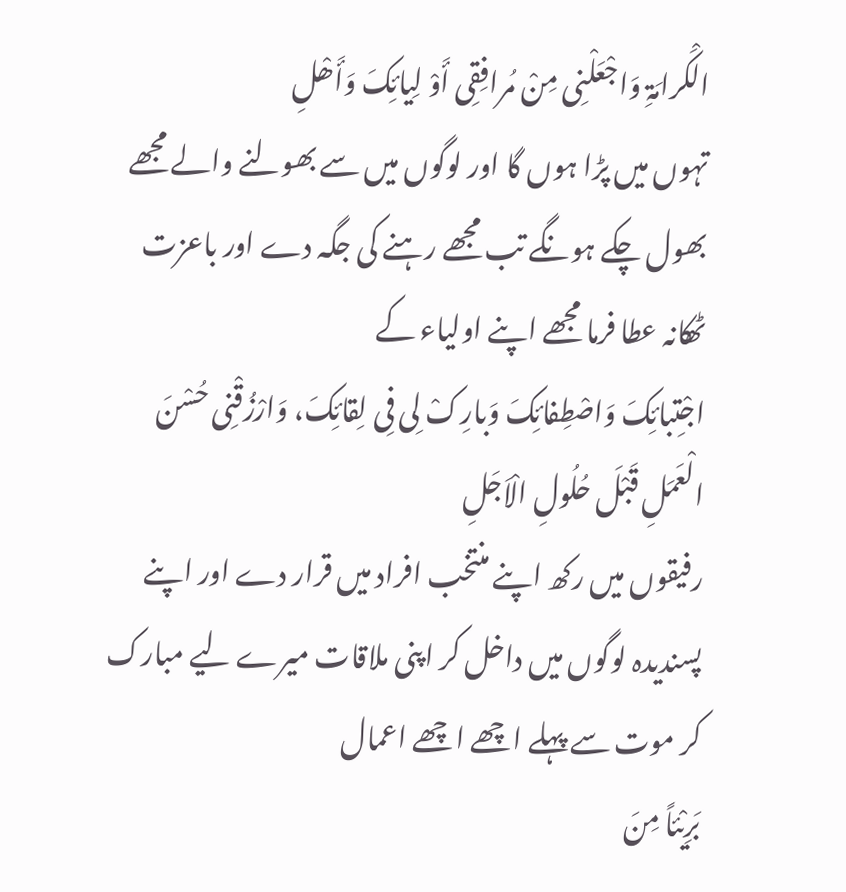الْکَرامَۃِ وَاجْعَلْنِی مِنْ مُرافِقِی أَوْ لِیائِکَ وَأَھْلِ
تہوں میں پڑا ہوں گا اور لوگوں میں سے بھولنے والے مجھے بھول چکے ہونگے تب مجھے رہنے کی جگہ دے اور باعزت ٹھکانہ عطا فرما مجھے اپنے اولیاء کے
اجْتِبائِکَ وَاصْطِفائِکَ وَبارِکْ لِی فِی لِقائِکَ، وَارْزُقْنِی حُسْنَ الْعَمَلِ قَبْلَ حُلُولِ الْاَجَلِ
رفیقوں میں رکھ اپنے منتخب افراد میں قرار دے اور اپنے پسندیدہ لوگوں میں داخل کر اپنی ملاقات میرے لیے مبارک کر موت سے پہلے اچھے اچھے اعمال
بَرِیْئاً مِنَ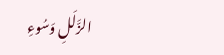الزَّلَلِ وَسُوءِ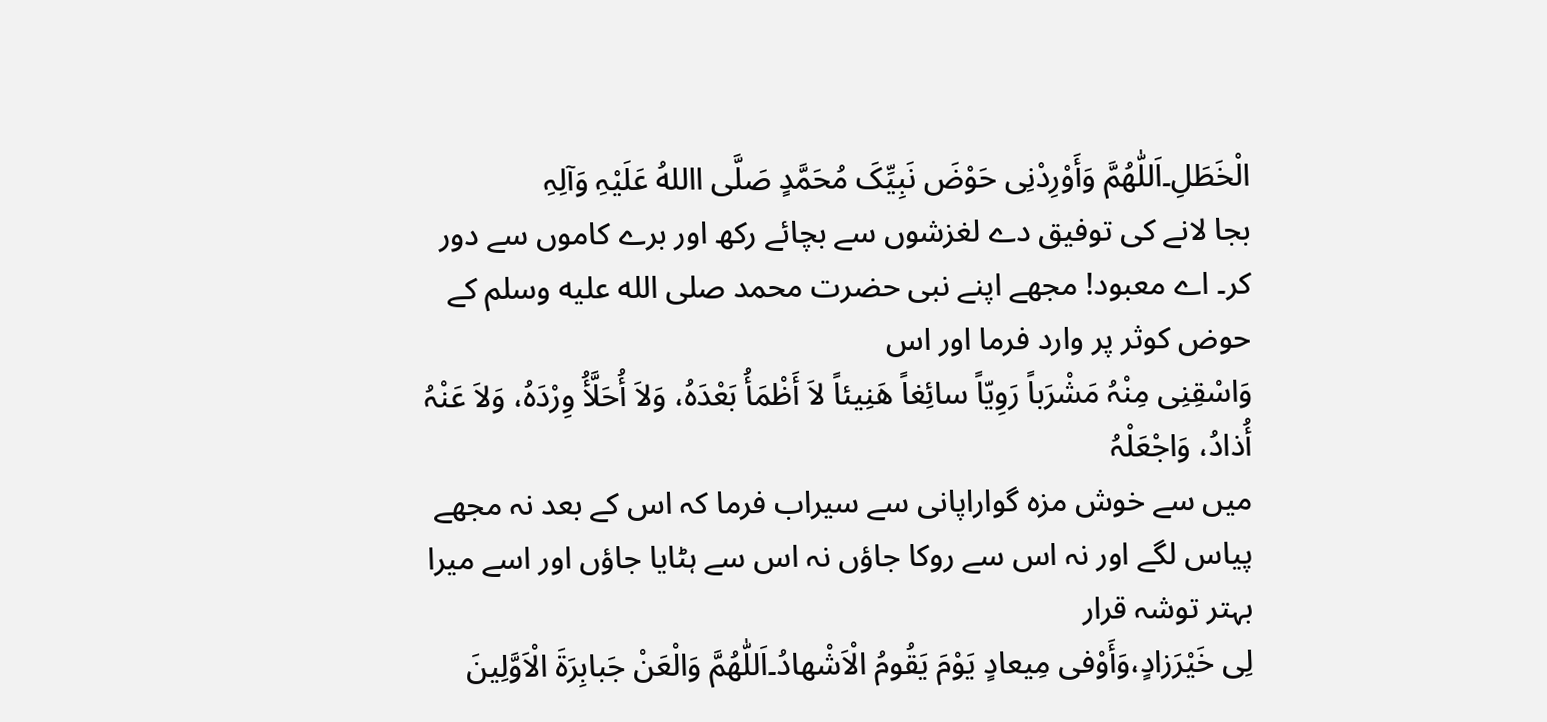الْخَطَلِ۔اَللّٰھُمَّ وَأَوْرِدْنِی حَوْضَ نَبِیِّکَ مُحَمَّدٍ صَلَّی االلهُ عَلَیْہِ وَآلِہِ
بجا لانے کی توفیق دے لغزشوں سے بچائے رکھ اور برے کاموں سے دور کر۔ اے معبود! مجھے اپنے نبی حضرت محمد صلى الله عليه وسلم کے حوض کوثر پر وارد فرما اور اس
وَاسْقِنِی مِنْہُ مَشْرَباً رَوِیّاً سائِغاً ھَنِیئاً لاَ أَظْمَأُ بَعْدَہُ، وَلاَ أُحَلَّأُ وِرْدَہُ، وَلاَ عَنْہُ أُذادُ، وَاجْعَلْہُ
میں سے خوش مزہ گواراپانی سے سیراب فرما کہ اس کے بعد نہ مجھے پیاس لگے اور نہ اس سے روکا جاؤں نہ اس سے ہٹایا جاؤں اور اسے میرا بہتر توشہ قرار
لِی خَیْرَزادٍ،وَأَوْفی مِیعادٍ یَوْمَ یَقُومُ الْاَشْھادُ۔اَللّٰھُمَّ وَالْعَنْ جَبابِرَۃَ الْاَوَّلِینَ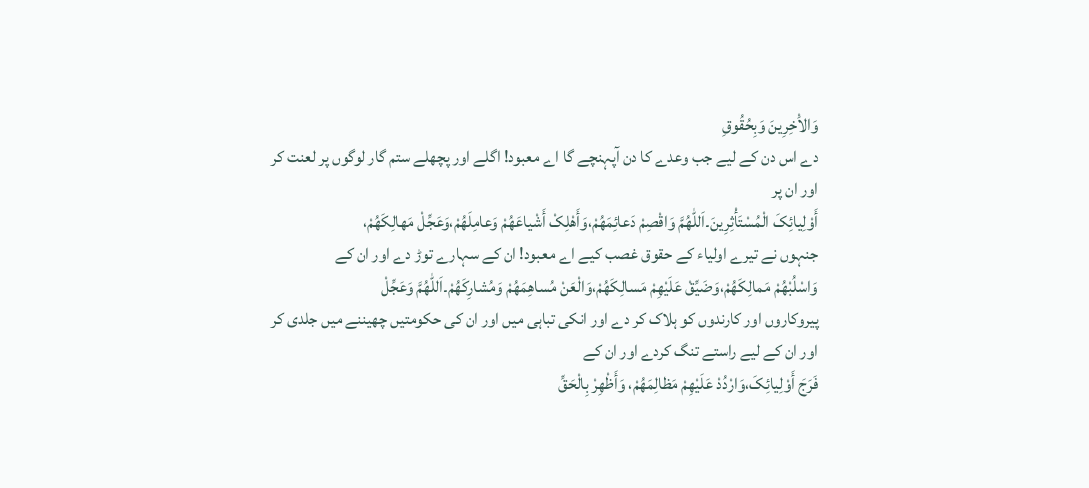وَالاَْخِرِینَ وَبِحُقُوقِ
دے اس دن کے لیے جب وعدے کا دن آپہنچے گا اے معبود! اگلے اور پچھلے ستم گار لوگوں پر لعنت کر اور ان پر
أَوْلِیائِکَ الْمُسْتَأْثِرِینَ۔اَللّٰھُمَّ وَاقْصِمْ دَعائِمَھُمْ،وَأَھْلِکْ أَشْیاعَھُمْ وَعامِلَھُمْ،وَعَجِّلْ مَھالِکَھُمْ،
جنہوں نے تیرے اولیاء کے حقوق غصب کیے اے معبود! ان کے سہارے توڑ دے اور ان کے
وَاسْلُبْھُمْ مَمالِکَھُمْ،وَضَیِّقْ عَلَیْھِمْ مَسالِکَھُمْ،وَالْعَنْ مُساھِمَھُمْ وَمُشارِکَھُمْ۔اَللّٰھُمَّ وَعَجِّلْ
پیروکاروں اور کارندوں کو ہلاک کر دے اور انکی تباہی میں اور ان کی حکومتیں چھیننے میں جلدی کر اور ان کے لیے راستے تنگ کردے اور ان کے
فَرَجَ أَوْلِیائِکَ،وَارْدُدْ عَلَیْھِمْ مَظالِمَھُمْ، وَأَظْھِرْ بِالْحَقِّ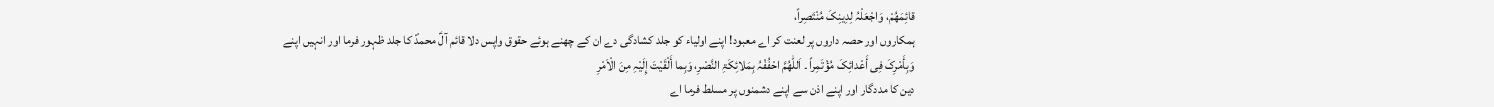قائِمَھُمْ، وَاجْعَلْہُ لِدِینِکَ مُنْتَصِراً،
ہمکاروں اور حصہ داروں پر لعنت کر اے معبود! اپنے اولیاء کو جلد کشادگی دے ان کے چھنے ہوئے حقوق واپس دلا قائم آلؑ محمدؐ کا جلد ظہور فرما اور انہیں اپنے
وَبِأَمْرِکَ فِی أَعْدائِکَ مُؤْتَمِراً ۔ اَللّٰھُمَّ احْفُفْہُ بِمَلائِکَۃِ النَّصْرِ، وَبِما أَلْقَیْتَ إِلَیْہِ مِنَ الْاَمْرِ
دین کا مددگار اور اپنے اذن سے اپنے دشمنوں پر مسلط فرما اے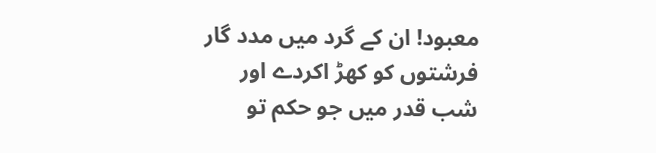معبود! ان کے گرد میں مدد گار فرشتوں کو کھڑ اکردے اور شب قدر میں جو حکم تو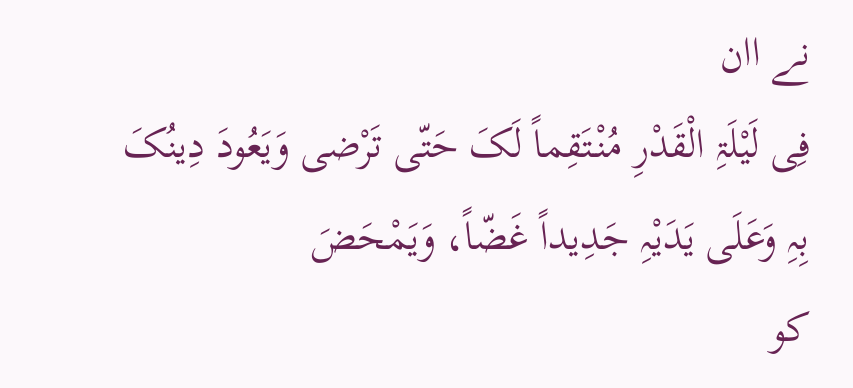نے اان
فِی لَیْلَۃِ الْقَدْرِ مُنْتَقِماً لَکَ حَتّی تَرْضی وَیَعُودَ دِینُکَ بِہِ وَعَلَی یَدَیْہِ جَدِیداً غَضّاً، وَیَمْحَضَ
کو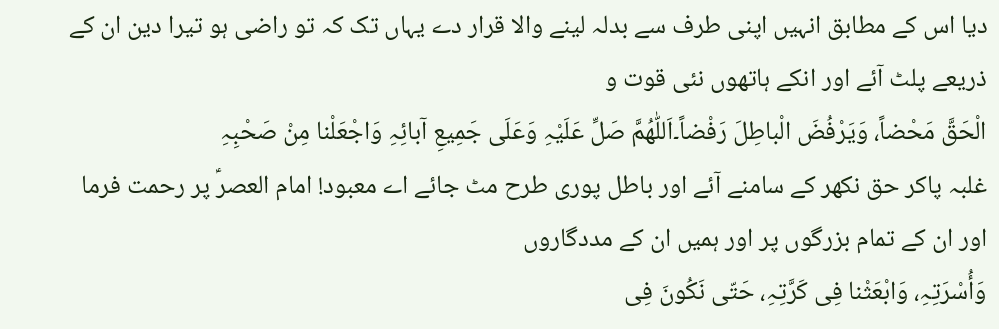دیا اس کے مطابق انہیں اپنی طرف سے بدلہ لینے والا قرار دے یہاں تک کہ تو راضی ہو تیرا دین ان کے ذریعے پلٹ آئے اور انکے ہاتھوں نئی قوت و
الْحَقَّ مَحْضاً، وَیَرْفُضَ الْباطِلَ رَفْضاً۔اَللّٰھُمَّ صَلِّ عَلَیْہِ وَعَلَی جَمِیعِ آبائِہِ وَاجْعَلْنا مِنْ صَحْبِہِ
غلبہ پاکر حق نکھر کے سامنے آئے اور باطل پوری طرح مٹ جائے اے معبود! امام العصرؑ پر رحمت فرما اور ان کے تمام بزرگوں پر اور ہمیں ان کے مددگاروں
وَأُسْرَتِہِ، وَابْعَثْنا فِی کَرَّتِہِ، حَتّی نَکُونَ فِی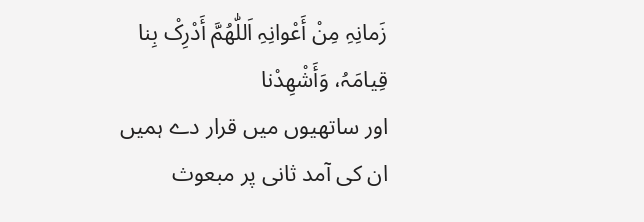زَمانِہِ مِنْ أَعْوانِہِ اَللّٰھُمَّ أَدْرِکْ بِنا قِیامَہُ، وَأَشْھِدْنا
اور ساتھیوں میں قرار دے ہمیں ان کی آمد ثانی پر مبعوث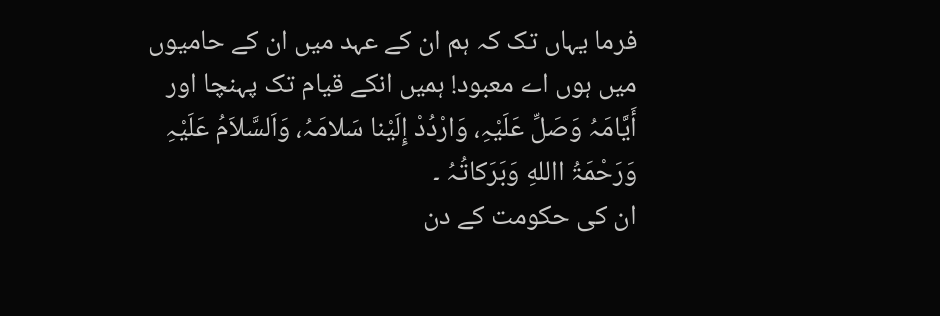فرما یہاں تک کہ ہم ان کے عہد میں ان کے حامیوں میں ہوں اے معبود! ہمیں انکے قیام تک پہنچا اور
أَیَّامَہُ وَصَلِّ عَلَیْہِ، وَارْدُدْ إِلَیْنا سَلامَہُ، وَاَلسَّلاَمُ عَلَیْہِ وَرَحْمَۃُ االلهِ وَبَرَکاتُہُ ۔
ان کی حکومت کے دن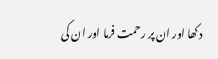دکھا اور ان پر رحمت فرما اور ان کی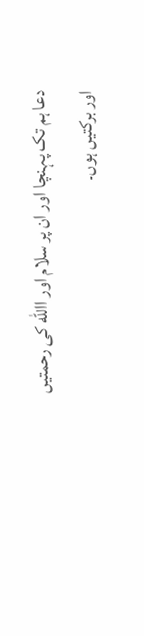دعا ہم تک پہنچا اور ان پر سلام اور االله کی رحمتیں اور برکتیں ہوں۔